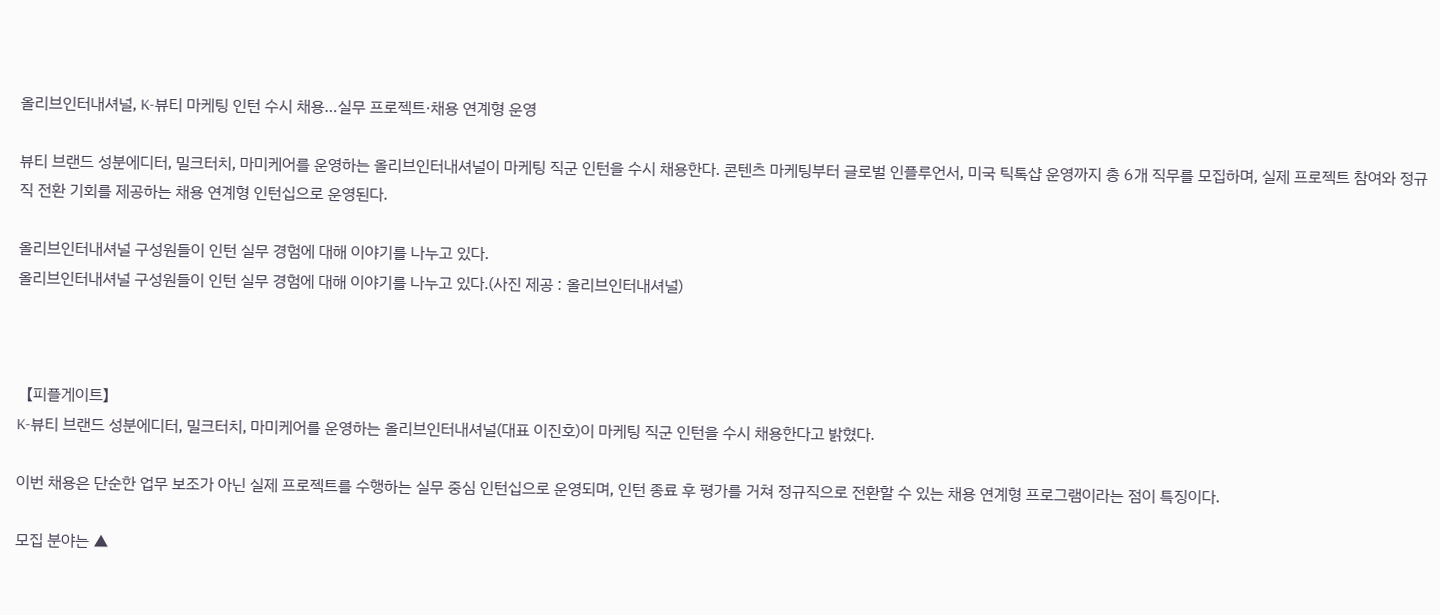올리브인터내셔널, K-뷰티 마케팅 인턴 수시 채용…실무 프로젝트·채용 연계형 운영

뷰티 브랜드 성분에디터, 밀크터치, 마미케어를 운영하는 올리브인터내셔널이 마케팅 직군 인턴을 수시 채용한다. 콘텐츠 마케팅부터 글로벌 인플루언서, 미국 틱톡샵 운영까지 총 6개 직무를 모집하며, 실제 프로젝트 참여와 정규직 전환 기회를 제공하는 채용 연계형 인턴십으로 운영된다.

올리브인터내셔널 구성원들이 인턴 실무 경험에 대해 이야기를 나누고 있다.
올리브인터내셔널 구성원들이 인턴 실무 경험에 대해 이야기를 나누고 있다.(사진 제공 : 올리브인터내셔널)



【피플게이트】
K-뷰티 브랜드 성분에디터, 밀크터치, 마미케어를 운영하는 올리브인터내셔널(대표 이진호)이 마케팅 직군 인턴을 수시 채용한다고 밝혔다.

이번 채용은 단순한 업무 보조가 아닌 실제 프로젝트를 수행하는 실무 중심 인턴십으로 운영되며, 인턴 종료 후 평가를 거쳐 정규직으로 전환할 수 있는 채용 연계형 프로그램이라는 점이 특징이다.

모집 분야는 ▲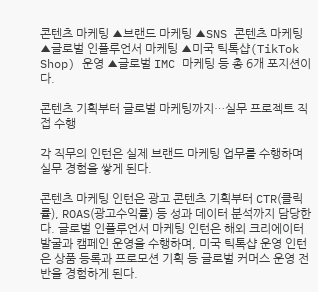콘텐츠 마케팅 ▲브랜드 마케팅 ▲SNS 콘텐츠 마케팅 ▲글로벌 인플루언서 마케팅 ▲미국 틱톡샵(TikTok Shop) 운영 ▲글로벌 IMC 마케팅 등 총 6개 포지션이다.

콘텐츠 기획부터 글로벌 마케팅까지…실무 프로젝트 직접 수행

각 직무의 인턴은 실제 브랜드 마케팅 업무를 수행하며 실무 경험을 쌓게 된다.

콘텐츠 마케팅 인턴은 광고 콘텐츠 기획부터 CTR(클릭률), ROAS(광고수익률) 등 성과 데이터 분석까지 담당한다. 글로벌 인플루언서 마케팅 인턴은 해외 크리에이터 발굴과 캠페인 운영을 수행하며, 미국 틱톡샵 운영 인턴은 상품 등록과 프로모션 기획 등 글로벌 커머스 운영 전반을 경험하게 된다.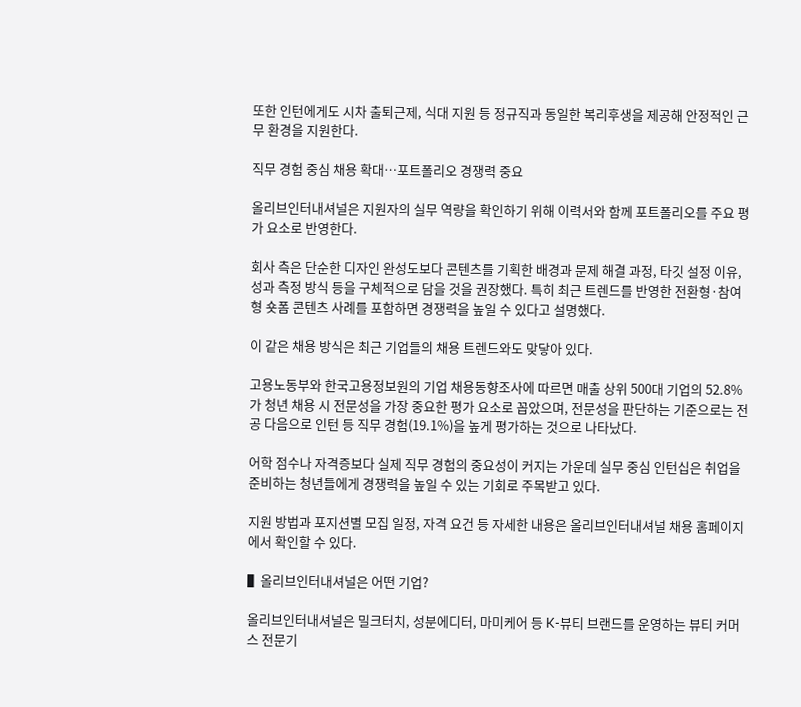또한 인턴에게도 시차 출퇴근제, 식대 지원 등 정규직과 동일한 복리후생을 제공해 안정적인 근무 환경을 지원한다.

직무 경험 중심 채용 확대…포트폴리오 경쟁력 중요

올리브인터내셔널은 지원자의 실무 역량을 확인하기 위해 이력서와 함께 포트폴리오를 주요 평가 요소로 반영한다.

회사 측은 단순한 디자인 완성도보다 콘텐츠를 기획한 배경과 문제 해결 과정, 타깃 설정 이유, 성과 측정 방식 등을 구체적으로 담을 것을 권장했다. 특히 최근 트렌드를 반영한 전환형·참여형 숏폼 콘텐츠 사례를 포함하면 경쟁력을 높일 수 있다고 설명했다.

이 같은 채용 방식은 최근 기업들의 채용 트렌드와도 맞닿아 있다.

고용노동부와 한국고용정보원의 기업 채용동향조사에 따르면 매출 상위 500대 기업의 52.8%가 청년 채용 시 전문성을 가장 중요한 평가 요소로 꼽았으며, 전문성을 판단하는 기준으로는 전공 다음으로 인턴 등 직무 경험(19.1%)을 높게 평가하는 것으로 나타났다.

어학 점수나 자격증보다 실제 직무 경험의 중요성이 커지는 가운데 실무 중심 인턴십은 취업을 준비하는 청년들에게 경쟁력을 높일 수 있는 기회로 주목받고 있다.

지원 방법과 포지션별 모집 일정, 자격 요건 등 자세한 내용은 올리브인터내셔널 채용 홈페이지에서 확인할 수 있다.

▌올리브인터내셔널은 어떤 기업?

올리브인터내셔널은 밀크터치, 성분에디터, 마미케어 등 K-뷰티 브랜드를 운영하는 뷰티 커머스 전문기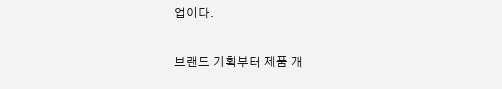업이다.

브랜드 기획부터 제품 개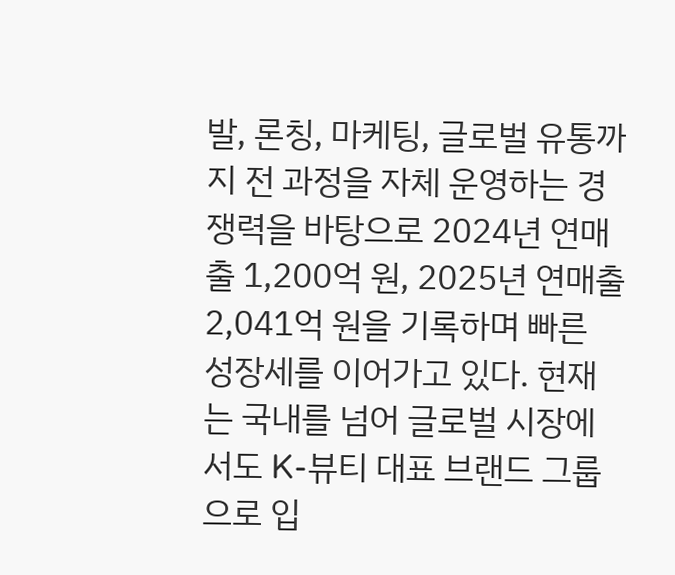발, 론칭, 마케팅, 글로벌 유통까지 전 과정을 자체 운영하는 경쟁력을 바탕으로 2024년 연매출 1,200억 원, 2025년 연매출 2,041억 원을 기록하며 빠른 성장세를 이어가고 있다. 현재는 국내를 넘어 글로벌 시장에서도 K-뷰티 대표 브랜드 그룹으로 입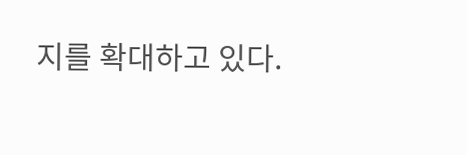지를 확대하고 있다.